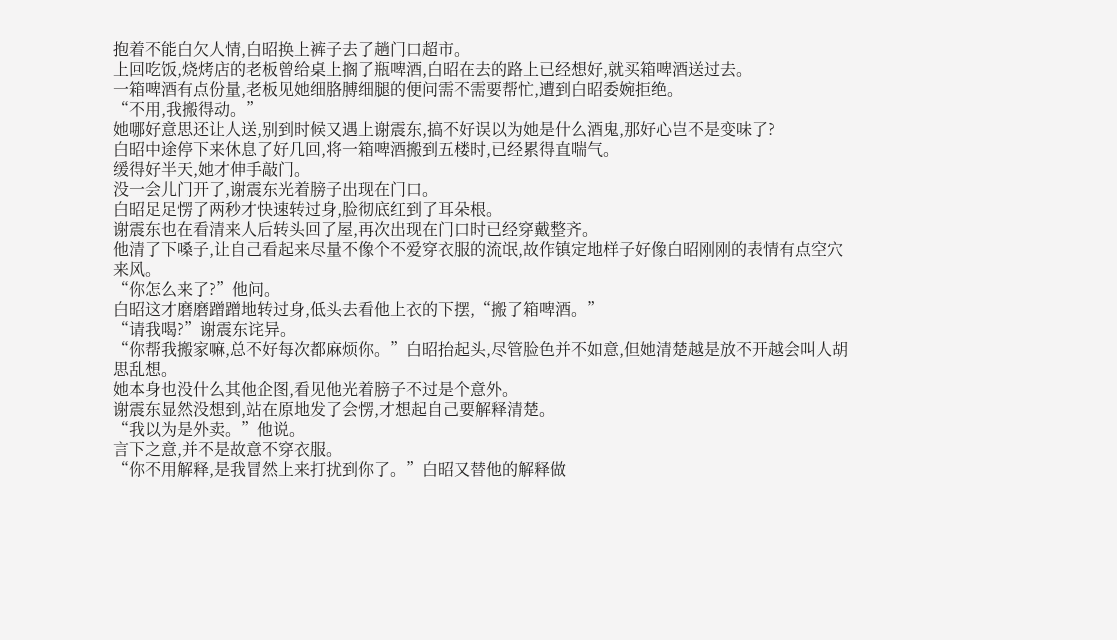抱着不能白欠人情,白昭换上裤子去了趟门口超市。
上回吃饭,烧烤店的老板曾给桌上搁了瓶啤酒,白昭在去的路上已经想好,就买箱啤酒送过去。
一箱啤酒有点份量,老板见她细胳膊细腿的便问需不需要帮忙,遭到白昭委婉拒绝。
“不用,我搬得动。”
她哪好意思还让人送,别到时候又遇上谢震东,搞不好误以为她是什么酒鬼,那好心岂不是变味了?
白昭中途停下来休息了好几回,将一箱啤酒搬到五楼时,已经累得直喘气。
缓得好半天,她才伸手敲门。
没一会儿门开了,谢震东光着膀子出现在门口。
白昭足足愣了两秒才快速转过身,脸彻底红到了耳朵根。
谢震东也在看清来人后转头回了屋,再次出现在门口时已经穿戴整齐。
他清了下嗓子,让自己看起来尽量不像个不爱穿衣服的流氓,故作镇定地样子好像白昭刚刚的表情有点空穴来风。
“你怎么来了?”他问。
白昭这才磨磨蹭蹭地转过身,低头去看他上衣的下摆,“搬了箱啤酒。”
“请我喝?”谢震东诧异。
“你帮我搬家嘛,总不好每次都麻烦你。”白昭抬起头,尽管脸色并不如意,但她清楚越是放不开越会叫人胡思乱想。
她本身也没什么其他企图,看见他光着膀子不过是个意外。
谢震东显然没想到,站在原地发了会愣,才想起自己要解释清楚。
“我以为是外卖。”他说。
言下之意,并不是故意不穿衣服。
“你不用解释,是我冒然上来打扰到你了。”白昭又替他的解释做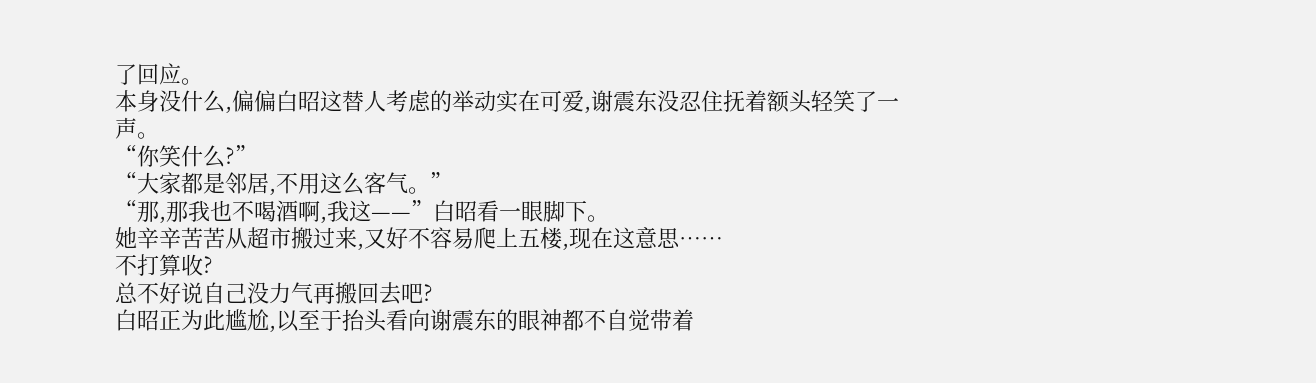了回应。
本身没什么,偏偏白昭这替人考虑的举动实在可爱,谢震东没忍住抚着额头轻笑了一声。
“你笑什么?”
“大家都是邻居,不用这么客气。”
“那,那我也不喝酒啊,我这——”白昭看一眼脚下。
她辛辛苦苦从超市搬过来,又好不容易爬上五楼,现在这意思……
不打算收?
总不好说自己没力气再搬回去吧?
白昭正为此尴尬,以至于抬头看向谢震东的眼神都不自觉带着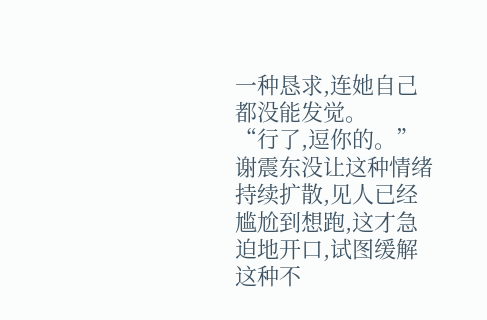一种恳求,连她自己都没能发觉。
“行了,逗你的。”谢震东没让这种情绪持续扩散,见人已经尴尬到想跑,这才急迫地开口,试图缓解这种不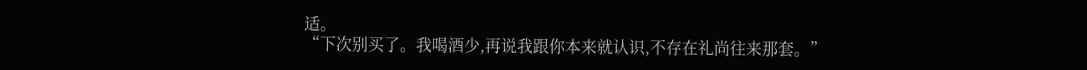适。
“下次别买了。我喝酒少,再说我跟你本来就认识,不存在礼尚往来那套。”